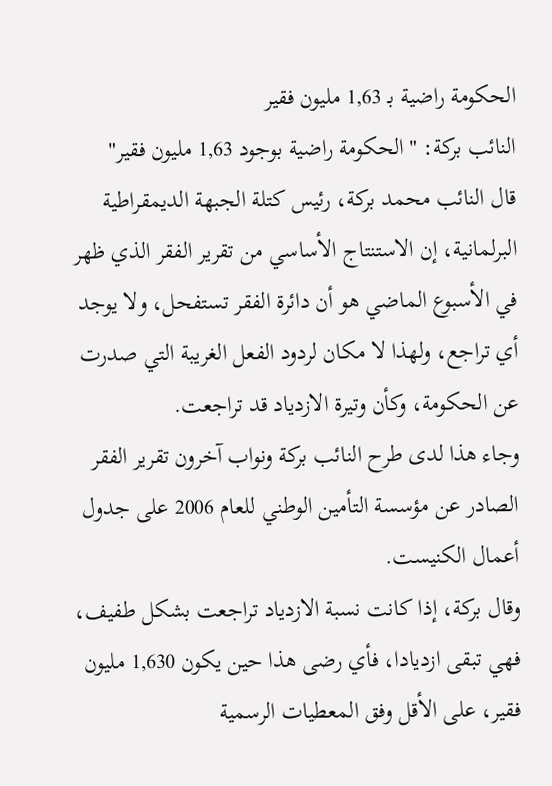الحكومة راضية بـ 1,63 مليون فقير
النائب بركة: "الحكومة راضية بوجود 1,63 مليون فقير"
قال النائب محمد بركة، رئيس كتلة الجبهة الديمقراطية البرلمانية، إن الاستنتاج الأساسي من تقرير الفقر الذي ظهر في الأسبوع الماضي هو أن دائرة الفقر تستفحل، ولا يوجد أي تراجع، ولهذا لا مكان لردود الفعل الغريبة التي صدرت عن الحكومة، وكأن وتيرة الازدياد قد تراجعت.
وجاء هذا لدى طرح النائب بركة ونواب آخرون تقرير الفقر الصادر عن مؤسسة التأمين الوطني للعام 2006 على جدول أعمال الكنيست.
وقال بركة، إذا كانت نسبة الازدياد تراجعت بشكل طفيف، فهي تبقى ازديادا، فأي رضى هذا حين يكون 1,630 مليون فقير، على الأقل وفق المعطيات الرسمية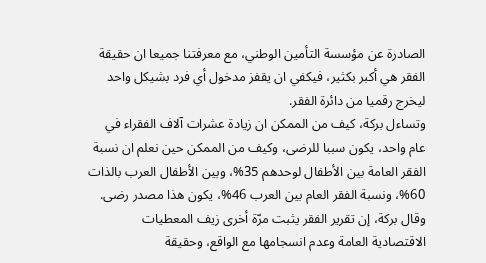الصادرة عن مؤسسة التأمين الوطني، مع معرفتنا جميعا ان حقيقة الفقر هي أكبر بكثير، فيكفي ان يقفز مدخول أي فرد بشيكل واحد ليخرج رقميا من دائرة الفقر.
وتساءل بركة، كيف من الممكن ان زيادة عشرات آلاف الفقراء في عام واحد، يكون سببا للرضى، وكيف من الممكن حين نعلم ان نسبة الفقر العامة بين الأطفال لوحدهم 35%، وبين الأطفال العرب بالذات 60%، ونسبة الفقر العام بين العرب 46%، يكون هذا مصدر رضى.
وقال بركة، إن تقرير الفقر يثبت مرّة أخرى زيف المعطيات الاقتصادية العامة وعدم انسجامها مع الواقع، وحقيقة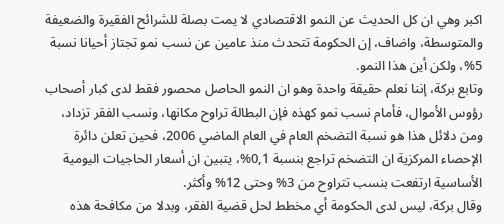اكبر وهي ان كل الحديث عن النمو الاقتصادي لا يمت بصلة للشرائح الفقيرة والضعيفة والمتوسطة، واضاف، إن الحكومة تتحدث منذ عامين عن نسب نمو تجتاز أحيانا نسبة 5%، ولكن أين هذا النمو.
وتابع بركة، إننا نعلم حقيقة واحدة وهو ان النمو الحاصل محصور فقط لدى كبار أصحاب رؤوس الأموال، فأمام نسب نمو كهذه فإن البطالة تراوح مكانها، ونسب الفقر تزداد، ومن دلائل هذا هو نسبة التضخم العام في العام الماضي 2006، فحين تعلن دائرة الإحصاء المركزية ان التضخم تراجع بنسبة 0,1%، يتبين ان أسعار الحاجيات اليومية الأساسية ارتفعت بنسب تتراوح من 3% وحتى 12% وأكثر.
وقال بركة، ليس لدى الحكومة أي مخطط لحل قضية الفقر، وبدلا من مكافحة هذه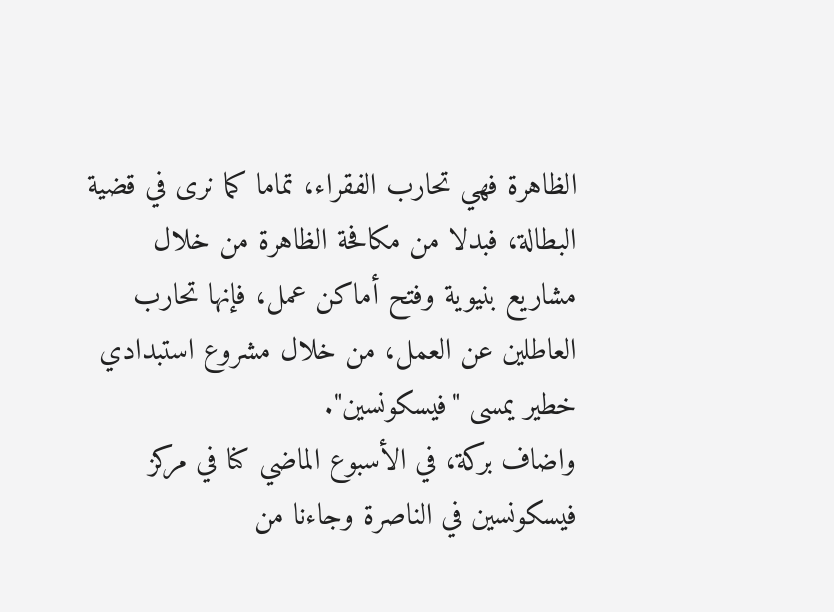الظاهرة فهي تحارب الفقراء، تماما كما نرى في قضية البطالة، فبدلا من مكافحة الظاهرة من خلال مشاريع بنيوية وفتح أماكن عمل، فإنها تحارب العاطلين عن العمل، من خلال مشروع استبدادي خطير يمسى "فيسكونسين".
واضاف بركة، في الأسبوع الماضي كنا في مركز فيسكونسين في الناصرة وجاءنا من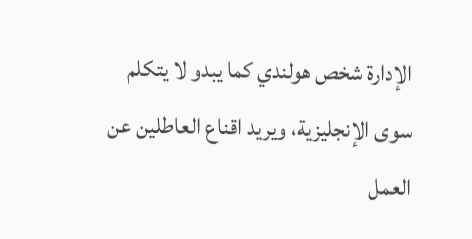الإدارة شخص هولندي كما يبدو لا يتكلم سوى الإنجليزية، ويريد اقناع العاطلين عن العمل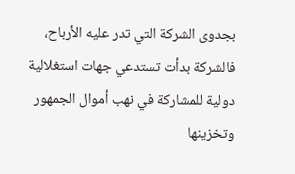بجدوى الشركة التي تدر عليه الأرباح، فالشركة بدأت تستدعي جهات استغلالية دولية للمشاركة في نهب أموال الجمهور وتخزينها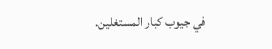في جيوب كبار المستغلين.